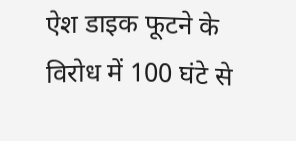ऐश डाइक फूटने के विरोध में 100 घंटे से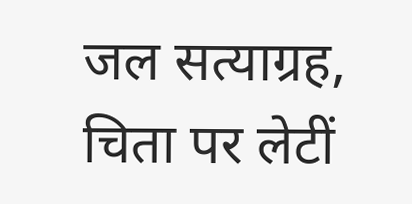जल सत्याग्रह, चिता पर लेटीं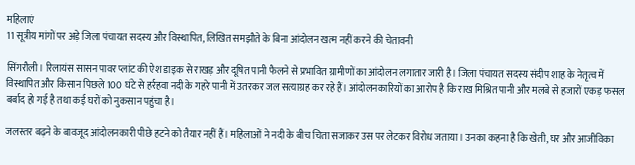महिलाएं
11 सूत्रीय मांगों पर अड़े जिला पंचायत सदस्य और विस्थापित, लिखित समझौते के बिना आंदोलन खत्म नहीं करने की चेतावनी

सिंगरौली। रिलायंस सासन पावर प्लांट की ऐश डाइक से राखड़ और दूषित पानी फैलने से प्रभावित ग्रामीणों का आंदोलन लगातार जारी है। जिला पंचायत सदस्य संदीप शाह के नेतृत्व में विस्थापित और किसान पिछले 100 घंटे से हर्रहवा नदी के गहरे पानी में उतरकर जल सत्याग्रह कर रहे हैं। आंदोलनकारियों का आरोप है कि राख मिश्रित पानी और मलबे से हजारों एकड़ फसल बर्बाद हो गई है तथा कई घरों को नुकसान पहुंचा है।

जलस्तर बढ़ने के बावजूद आंदोलनकारी पीछे हटने को तैयार नहीं हैं। महिलाओं ने नदी के बीच चिता सजाकर उस पर लेटकर विरोध जताया। उनका कहना है कि खेती, घर और आजीविका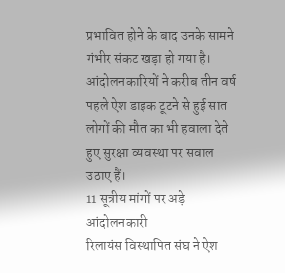प्रभावित होने के बाद उनके सामने गंभीर संकट खड़ा हो गया है।
आंदोलनकारियों ने करीब तीन वर्ष पहले ऐश डाइक टूटने से हुई सात लोगों की मौत का भी हवाला देते हुए सुरक्षा व्यवस्था पर सवाल उठाए हैं।
11 सूत्रीय मांगों पर अड़े आंदोलनकारी
रिलायंस विस्थापित संघ ने ऐश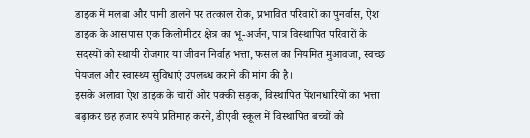डाइक में मलबा और पानी डालने पर तत्काल रोक, प्रभावित परिवारों का पुनर्वास, ऐश डाइक के आसपास एक किलोमीटर क्षेत्र का भू-अर्जन, पात्र विस्थापित परिवारों के सदस्यों को स्थायी रोजगार या जीवन निर्वाह भत्ता, फसल का नियमित मुआवजा, स्वच्छ पेयजल और स्वास्थ्य सुविधाएं उपलब्ध कराने की मांग की है।
इसके अलावा ऐश डाइक के चारों ओर पक्की सड़क, विस्थापित पेंशनधारियों का भत्ता बढ़ाकर छह हजार रुपये प्रतिमाह करने, डीएवी स्कूल में विस्थापित बच्चों को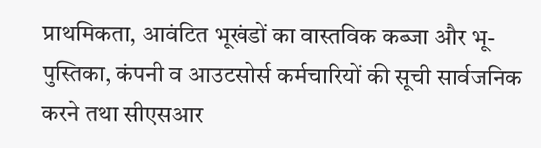प्राथमिकता, आवंटित भूखंडों का वास्तविक कब्जा और भू-पुस्तिका, कंपनी व आउटसोर्स कर्मचारियों की सूची सार्वजनिक करने तथा सीएसआर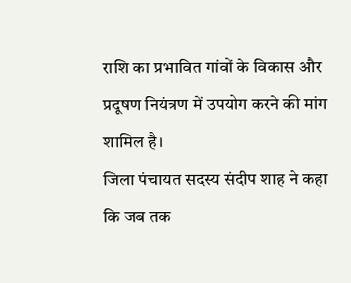राशि का प्रभावित गांवों के विकास और प्रदूषण नियंत्रण में उपयोग करने की मांग शामिल है।
जिला पंचायत सदस्य संदीप शाह ने कहा कि जब तक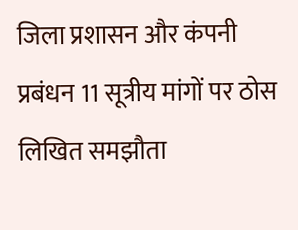जिला प्रशासन और कंपनी प्रबंधन 11 सूत्रीय मांगों पर ठोस लिखित समझौता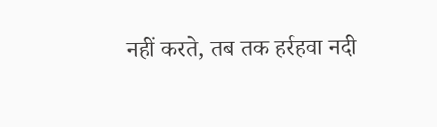नहीं करते, तब तक हर्रहवा नदी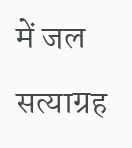में जल सत्याग्रह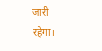जारी रहेगा।